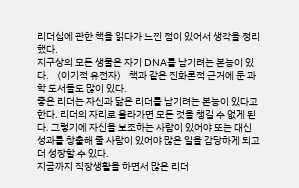리더십에 관한 책을 읽다가 느낀 점이 있어서 생각을 정리했다.
지구상의 모든 생물은 자기 DNA를 남기려는 본능이 있다. 〈이기적 유전자〉 책과 같은 진화론적 근거에 둔 과학 도서들도 많이 있다.
좋은 리더는 자신과 닮은 리더를 남기려는 본능이 있다고 한다. 리더의 자리로 올라가면 모든 것을 챙길 수 없게 된다. 그렇기에 자신을 보조하는 사람이 있어야 또는 대신 성과를 창출해 줄 사람이 있어야 많은 일을 감당하게 되고 더 성장할 수 있다.
지금까지 직장생활을 하면서 많은 리더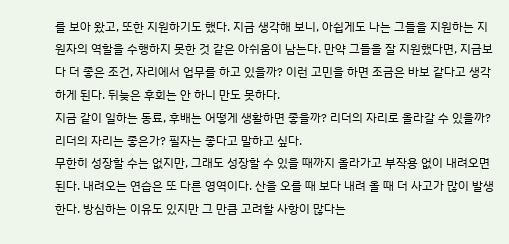를 보아 왔고, 또한 지원하기도 했다. 지금 생각해 보니, 아쉽게도 나는 그들을 지원하는 지원자의 역할을 수행하지 못한 것 같은 아쉬움이 남는다. 만약 그들을 잘 지원했다면, 지금보다 더 좋은 조건, 자리에서 업무를 하고 있을까? 이런 고민을 하면 조금은 바보 같다고 생각하게 된다. 뒤늦은 후회는 안 하니 만도 못하다.
지금 같이 일하는 동료, 후배는 어떻게 생활하면 좋을까? 리더의 자리로 올라갈 수 있을까? 리더의 자리는 좋은가? 필자는 좋다고 말하고 싶다.
무한히 성장할 수는 없지만, 그래도 성장할 수 있을 때까지 올라가고 부작용 없이 내려오면 된다. 내려오는 연습은 또 다른 영역이다. 산을 오를 때 보다 내려 올 때 더 사고가 많이 발생한다. 방심하는 이유도 있지만 그 만큼 고려할 사항이 많다는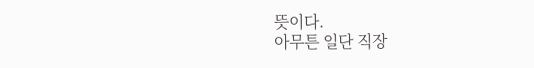뜻이다.
아무튼 일단 직장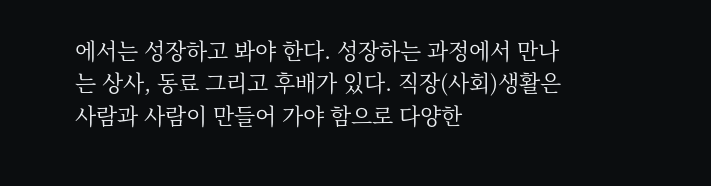에서는 성장하고 봐야 한다. 성장하는 과정에서 만나는 상사, 동료 그리고 후배가 있다. 직장(사회)생활은 사람과 사람이 만들어 가야 함으로 다양한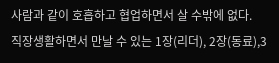사람과 같이 호흡하고 협업하면서 살 수밖에 없다.
직장생활하면서 만날 수 있는 1장(리더), 2장(동료),3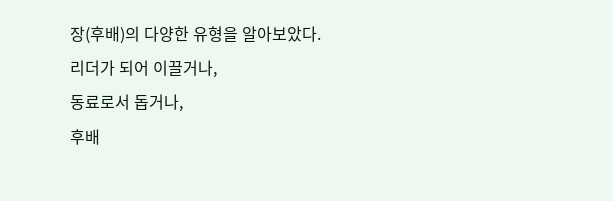장(후배)의 다양한 유형을 알아보았다.
리더가 되어 이끌거나,
동료로서 돕거나,
후배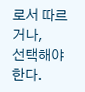로서 따르거나,
선택해야 한다.